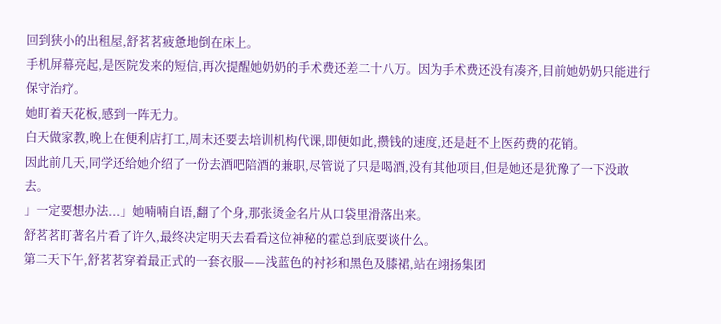回到狭小的出租屋,舒茗茗疲惫地倒在床上。
手机屏幕亮起,是医院发来的短信,再次提醒她奶奶的手术费还差二十八万。因为手术费还没有凑齐,目前她奶奶只能进行保守治疗。
她盯着天花板,感到一阵无力。
白天做家教,晚上在便利店打工,周末还要去培训机构代课,即便如此,攒钱的速度,还是赶不上医药费的花销。
因此前几天,同学还给她介绍了一份去酒吧陪酒的兼职,尽管说了只是喝酒,没有其他项目,但是她还是犹豫了一下没敢去。
」一定要想办法...」她喃喃自语,翻了个身,那张烫金名片从口袋里滑落出来。
舒茗茗盯著名片看了许久,最终决定明天去看看这位神秘的霍总到底要谈什么。
第二天下午,舒茗茗穿着最正式的一套衣服——浅蓝色的衬衫和黑色及膝裙,站在翊扬集团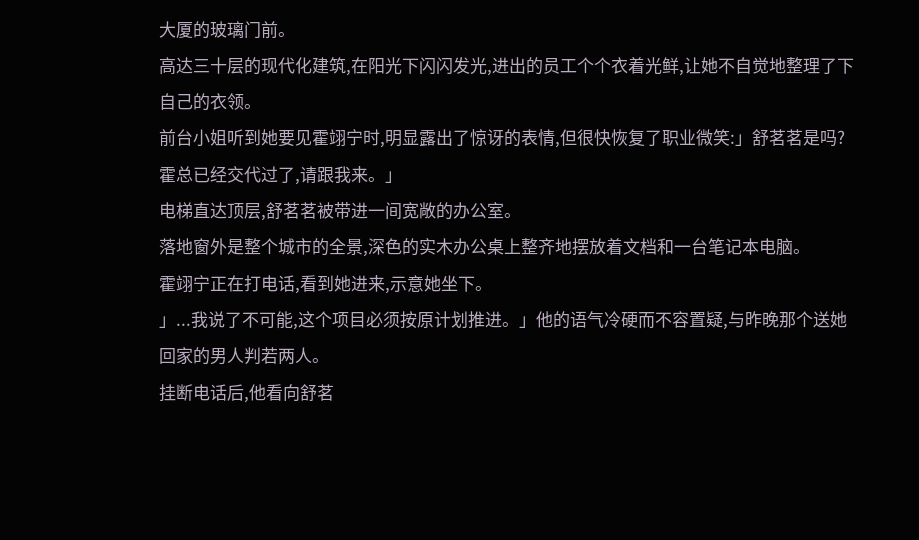大厦的玻璃门前。
高达三十层的现代化建筑,在阳光下闪闪发光,进出的员工个个衣着光鲜,让她不自觉地整理了下自己的衣领。
前台小姐听到她要见霍翊宁时,明显露出了惊讶的表情,但很快恢复了职业微笑:」舒茗茗是吗?霍总已经交代过了,请跟我来。」
电梯直达顶层,舒茗茗被带进一间宽敞的办公室。
落地窗外是整个城市的全景,深色的实木办公桌上整齐地摆放着文档和一台笔记本电脑。
霍翊宁正在打电话,看到她进来,示意她坐下。
」...我说了不可能,这个项目必须按原计划推进。」他的语气冷硬而不容置疑,与昨晚那个送她回家的男人判若两人。
挂断电话后,他看向舒茗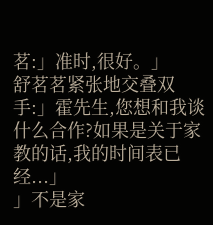茗:」准时,很好。」
舒茗茗紧张地交叠双手:」霍先生,您想和我谈什么合作?如果是关于家教的话,我的时间表已经...」
」不是家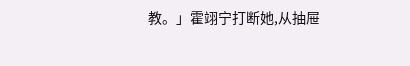教。」霍翊宁打断她,从抽屉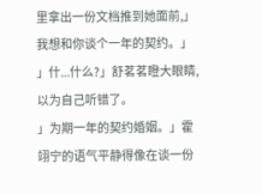里拿出一份文档推到她面前,」我想和你谈个一年的契约。」
」什...什么?」舒茗茗瞪大眼睛,以为自己听错了。
」为期一年的契约婚姻。」霍翊宁的语气平静得像在谈一份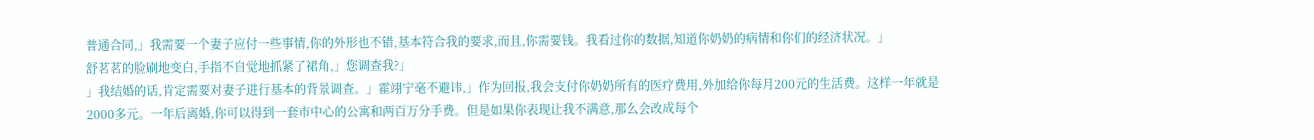普通合同,」我需要一个妻子应付一些事情,你的外形也不错,基本符合我的要求,而且,你需要钱。我看过你的数据,知道你奶奶的病情和你们的经济状况。」
舒茗茗的脸刷地变白,手指不自觉地抓紧了裙角,」您调查我?」
」我结婚的话,肯定需要对妻子进行基本的背景调查。」霍翊宁毫不避讳,」作为回报,我会支付你奶奶所有的医疗费用,外加给你每月200元的生活费。这样一年就是2000多元。一年后离婚,你可以得到一套市中心的公寓和两百万分手费。但是如果你表现让我不满意,那么会改成每个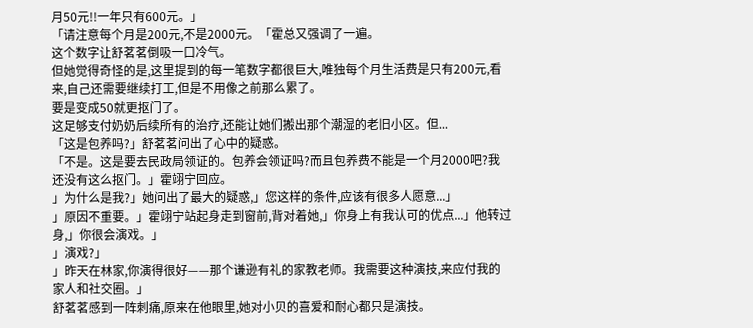月50元!!一年只有600元。」
「请注意每个月是200元,不是2000元。「霍总又强调了一遍。
这个数字让舒茗茗倒吸一口冷气。
但她觉得奇怪的是,这里提到的每一笔数字都很巨大,唯独每个月生活费是只有200元,看来,自己还需要继续打工,但是不用像之前那么累了。
要是变成50就更抠门了。
这足够支付奶奶后续所有的治疗,还能让她们搬出那个潮湿的老旧小区。但...
「这是包养吗?」舒茗茗问出了心中的疑惑。
「不是。这是要去民政局领证的。包养会领证吗?而且包养费不能是一个月2000吧?我还没有这么抠门。」霍翊宁回应。
」为什么是我?」她问出了最大的疑惑,」您这样的条件,应该有很多人愿意...」
」原因不重要。」霍翊宁站起身走到窗前,背对着她,」你身上有我认可的优点...」他转过身,」你很会演戏。」
」演戏?」
」昨天在林家,你演得很好——那个谦逊有礼的家教老师。我需要这种演技,来应付我的家人和社交圈。」
舒茗茗感到一阵刺痛,原来在他眼里,她对小贝的喜爱和耐心都只是演技。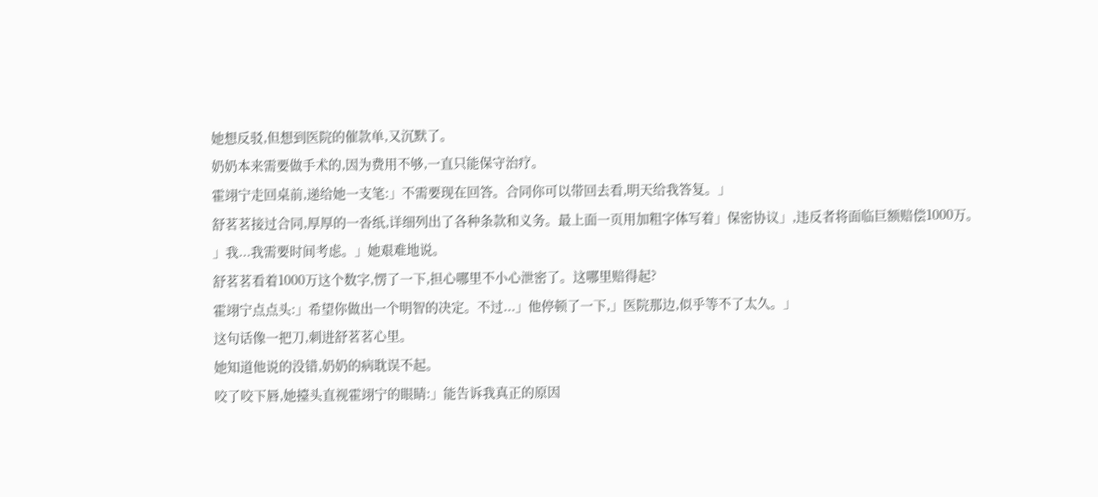她想反驳,但想到医院的催款单,又沉默了。
奶奶本来需要做手术的,因为费用不够,一直只能保守治疗。
霍翊宁走回桌前,递给她一支笔:」不需要现在回答。合同你可以带回去看,明天给我答复。」
舒茗茗接过合同,厚厚的一沓纸,详细列出了各种条款和义务。最上面一页用加粗字体写着」保密协议」,违反者将面临巨额赔偿1000万。
」我...我需要时间考虑。」她艰难地说。
舒茗茗看着1000万这个数字,愣了一下,担心哪里不小心泄密了。这哪里赔得起?
霍翊宁点点头:」希望你做出一个明智的决定。不过...」他停顿了一下,」医院那边,似乎等不了太久。」
这句话像一把刀,刺进舒茗茗心里。
她知道他说的没错,奶奶的病耽误不起。
咬了咬下唇,她擡头直视霍翊宁的眼睛:」能告诉我真正的原因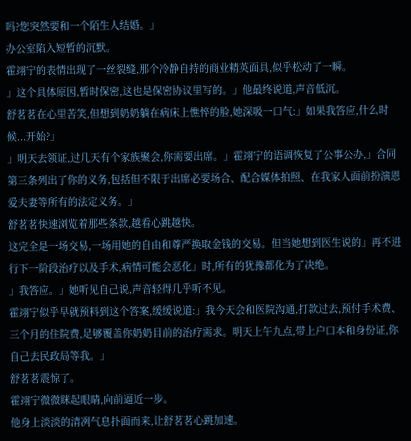吗?您突然要和一个陌生人结婚。」
办公室陷入短暂的沉默。
霍翊宁的表情出现了一丝裂缝,那个冷静自持的商业精英面具,似乎松动了一瞬。
」这个具体原因,暂时保密,这也是保密协议里写的。」他最终说道,声音低沉。
舒茗茗在心里苦笑,但想到奶奶躺在病床上憔悴的脸,她深吸一口气:」如果我答应,什么时候...开始?」
」明天去领证,过几天有个家族聚会,你需要出席。」霍翊宁的语调恢复了公事公办,」合同第三条列出了你的义务,包括但不限于出席必要场合、配合媒体拍照、在我家人面前扮演恩爱夫妻等所有的法定义务。」
舒茗茗快速浏览着那些条款,越看心跳越快。
这完全是一场交易,一场用她的自由和尊严换取金钱的交易。但当她想到医生说的」再不进行下一阶段治疗以及手术,病情可能会恶化」时,所有的犹豫都化为了决绝。
」我答应。」她听见自己说,声音轻得几乎听不见。
霍翊宁似乎早就预料到这个答案,缓缓说道:」我今天会和医院沟通,打款过去,预付手术费、三个月的住院费,足够覆盖你奶奶目前的治疗需求。明天上午九点,带上户口本和身份证,你自己去民政局等我。」
舒茗茗震惊了。
霍翊宁微微眯起眼睛,向前逼近一步。
他身上淡淡的清冽气息扑面而来,让舒茗茗心跳加速。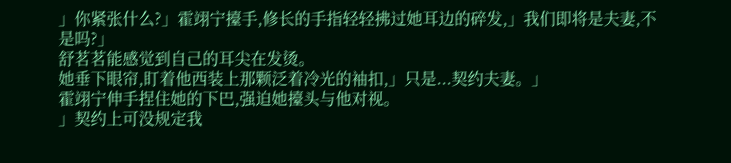」你紧张什么?」霍翊宁擡手,修长的手指轻轻拂过她耳边的碎发,」我们即将是夫妻,不是吗?」
舒茗茗能感觉到自己的耳尖在发烫。
她垂下眼帘,盯着他西装上那颗泛着冷光的袖扣,」只是...契约夫妻。」
霍翊宁伸手捏住她的下巴,强迫她擡头与他对视。
」契约上可没规定我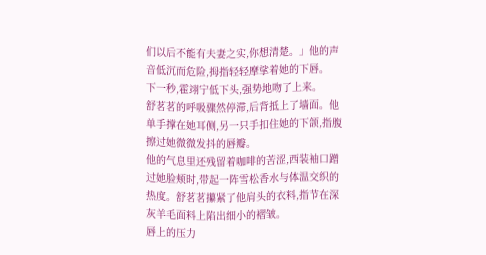们以后不能有夫妻之实,你想清楚。」他的声音低沉而危险,拇指轻轻摩挲着她的下唇。
下一秒,霍翊宁低下头,强势地吻了上来。
舒茗茗的呼吸骤然停滞,后背抵上了墙面。他单手撑在她耳侧,另一只手扣住她的下颌,指腹擦过她微微发抖的唇瓣。
他的气息里还残留着咖啡的苦涩,西装袖口蹭过她脸颊时,带起一阵雪松香水与体温交织的热度。舒茗茗攥紧了他肩头的衣料,指节在深灰羊毛面料上陷出细小的褶皱。
唇上的压力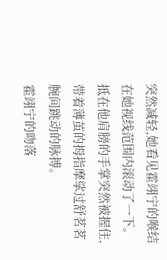突然减轻,她看见霍翊宁的喉结在她视线范围内滚动了一下。抵在他肩膀的手掌突然被握住,带着薄茧的拇指摩挲过舒茗茗腕间跳动的脉搏。
霍翊宁的吻落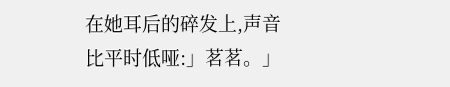在她耳后的碎发上,声音比平时低哑:」茗茗。」